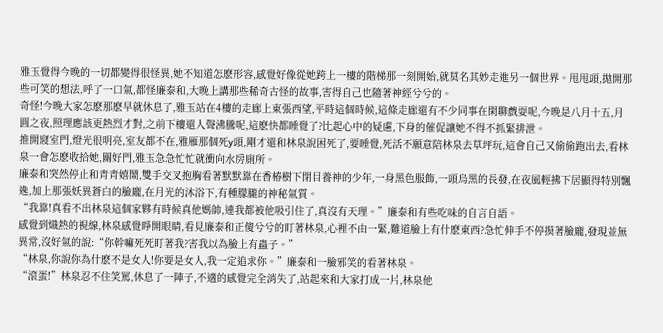雅玉覺得今晚的一切都變得很怪異,她不知道怎麽形容,感覺好像從她跨上一樓的階梯那一刻開始,就莫名其妙走進另一個世界。甩甩頭,拋開那些可笑的想法,呼了一口氣,都怪廉泰和,大晚上講那些稀奇古怪的故事,害得自己也隨著神經兮兮的。
奇怪!今晚大家怎麽那麽早就休息了,雅玉站在4樓的走廊上東張西望,平時這個時候,這條走廊還有不少同事在閑聊戲耍呢,今晚是八月十五,月圓之夜,照理應該更熱烈才對,之前下樓還人聲沸騰呢,這麽快都睡覺了?比起心中的疑慮,下身的催促讓她不得不抓緊排泄。
推開寢室門,燈光很明亮,室友都不在,雅雁那個死y頭,剛才還和林泉說困死了,要睡覺,死活不願意陪林泉去草坪玩,這會自己又偷偷跑出去,看林泉一會怎麽收拾她,關好門,雅玉急急忙忙就衝向水房廁所。
廉泰和突然停止和青青嬉鬧,雙手交叉抱胸看著默默靠在香椿樹下閉目養神的少年,一身黑色服飾,一頭烏黑的長發,在夜風輕拂下居顯得特別飄逸,加上那張妖異蒼白的臉龐,在月光的沐浴下,有種朦朧的神秘氣質。
“我靠!真看不出林泉這個家夥有時候真他媽帥,連我都被他吸引住了,真沒有天理。”廉泰和有些吃味的自言自語。
感覺到熾熱的視線,林泉感覺睜開眼睛,看見廉泰和正傻兮兮的盯著林泉,心裡不由一緊,難道臉上有什麽東西?急忙伸手不停摸著臉龐,發現並無異常,沒好氣的說:“你幹嘛死死盯著我?害我以為臉上有蟲子。”
“林泉,你說你為什麽不是女人!你要是女人,我一定追求你。”廉泰和一臉邪笑的看著林泉。
“滾蛋!”林泉忍不住笑罵,休息了一陣子,不適的感覺完全消失了,站起來和大家打成一片,林泉他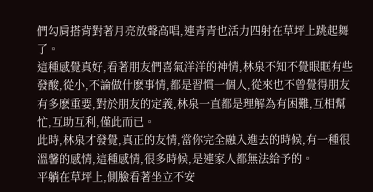們勾肩搭背對著月亮放聲高唱,連青青也活力四射在草坪上跳起舞了。
這種感覺真好,看著朋友們喜氣洋洋的神情,林泉不知不覺眼眶有些發酸,從小,不論做什麽事情,都是習慣一個人,從來也不曾覺得朋友有多麽重要,對於朋友的定義,林泉一直都是理解為有困難,互相幫忙,互助互利,僅此而已。
此時,林泉才發覺,真正的友情,當你完全融入進去的時候,有一種很溫馨的感情,這種感情,很多時候,是連家人都無法給予的。
平躺在草坪上,側臉看著坐立不安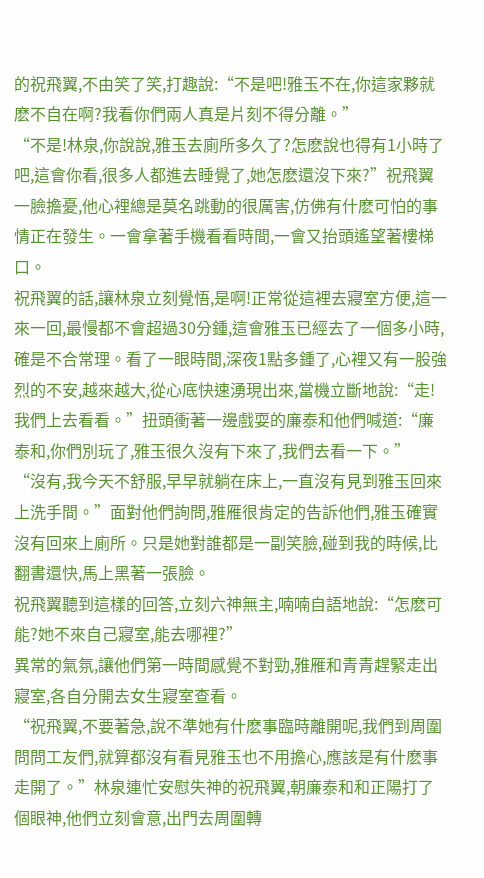的祝飛翼,不由笑了笑,打趣說:“不是吧!雅玉不在,你這家夥就麽不自在啊?我看你們兩人真是片刻不得分離。”
“不是!林泉,你說說,雅玉去廁所多久了?怎麽說也得有1小時了吧,這會你看,很多人都進去睡覺了,她怎麽還沒下來?”祝飛翼一臉擔憂,他心裡總是莫名跳動的很厲害,仿佛有什麽可怕的事情正在發生。一會拿著手機看看時間,一會又抬頭遙望著樓梯口。
祝飛翼的話,讓林泉立刻覺悟,是啊!正常從這裡去寢室方便,這一來一回,最慢都不會超過30分鍾,這會雅玉已經去了一個多小時,確是不合常理。看了一眼時間,深夜1點多鍾了,心裡又有一股強烈的不安,越來越大,從心底快速湧現出來,當機立斷地說:“走!我們上去看看。”扭頭衝著一邊戲耍的廉泰和他們喊道:“廉泰和,你們別玩了,雅玉很久沒有下來了,我們去看一下。”
“沒有,我今天不舒服,早早就躺在床上,一直沒有見到雅玉回來上洗手間。”面對他們詢問,雅雁很肯定的告訴他們,雅玉確實沒有回來上廁所。只是她對誰都是一副笑臉,碰到我的時候,比翻書還快,馬上黑著一張臉。
祝飛翼聽到這樣的回答,立刻六神無主,喃喃自語地說:“怎麽可能?她不來自己寢室,能去哪裡?”
異常的氣氛,讓他們第一時間感覺不對勁,雅雁和青青趕緊走出寢室,各自分開去女生寢室查看。
“祝飛翼,不要著急,說不準她有什麽事臨時離開呢,我們到周圍問問工友們,就算都沒有看見雅玉也不用擔心,應該是有什麽事走開了。”林泉連忙安慰失神的祝飛翼,朝廉泰和和正陽打了個眼神,他們立刻會意,出門去周圍轉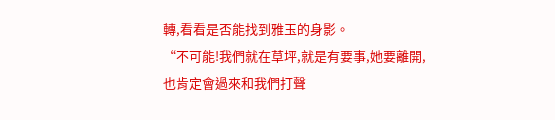轉,看看是否能找到雅玉的身影。
“不可能!我們就在草坪,就是有要事,她要離開,也肯定會過來和我們打聲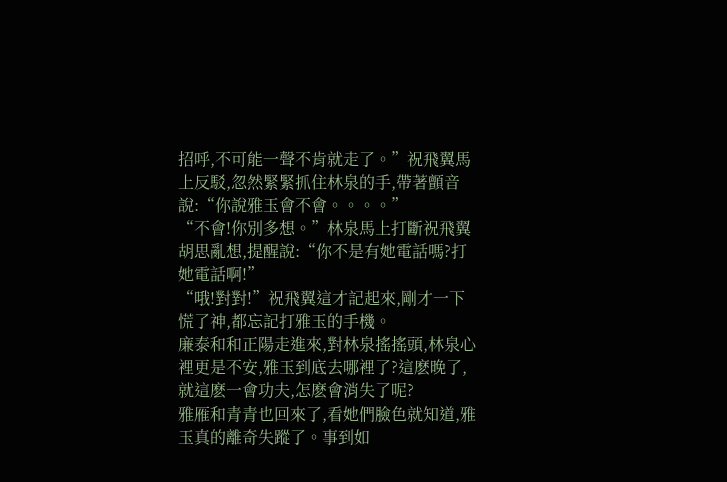招呼,不可能一聲不肯就走了。”祝飛翼馬上反駁,忽然緊緊抓住林泉的手,帶著顫音說:“你說雅玉會不會。。。。”
“不會!你別多想。”林泉馬上打斷祝飛翼胡思亂想,提醒說:“你不是有她電話嗎?打她電話啊!”
“哦!對對!”祝飛翼這才記起來,剛才一下慌了神,都忘記打雅玉的手機。
廉泰和和正陽走進來,對林泉搖搖頭,林泉心裡更是不安,雅玉到底去哪裡了?這麽晚了,就這麽一會功夫,怎麽會消失了呢?
雅雁和青青也回來了,看她們臉色就知道,雅玉真的離奇失蹤了。事到如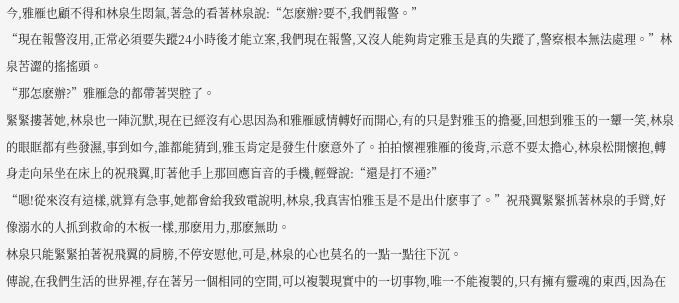今,雅雁也顧不得和林泉生悶氣,著急的看著林泉說:“怎麽辦?要不,我們報警。”
“現在報警沒用,正常必須要失蹤24小時後才能立案,我們現在報警,又沒人能夠肯定雅玉是真的失蹤了,警察根本無法處理。”林泉苦澀的搖搖頭。
“那怎麽辦?”雅雁急的都帶著哭腔了。
緊緊摟著她,林泉也一陣沉默,現在已經沒有心思因為和雅雁感情轉好而開心,有的只是對雅玉的擔憂,回想到雅玉的一顰一笑,林泉的眼眶都有些發濕,事到如今,誰都能猜到,雅玉肯定是發生什麽意外了。拍拍懷裡雅雁的後背,示意不要太擔心,林泉松開懷抱,轉身走向呆坐在床上的祝飛翼,盯著他手上那回應盲音的手機,輕聲說:“還是打不通?”
“嗯!從來沒有這樣,就算有急事,她都會給我致電說明,林泉,我真害怕雅玉是不是出什麽事了。”祝飛翼緊緊抓著林泉的手臂,好像溺水的人抓到救命的木板一樣,那麽用力,那麽無助。
林泉只能緊緊拍著祝飛翼的肩膀,不停安慰他,可是,林泉的心也莫名的一點一點往下沉。
傳說,在我們生活的世界裡,存在著另一個相同的空間,可以複製現實中的一切事物,唯一不能複製的,只有擁有靈魂的東西,因為在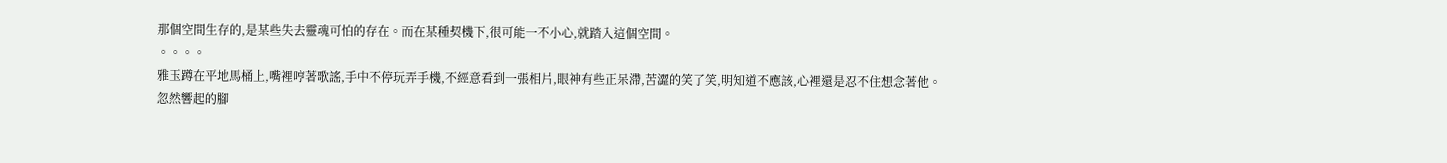那個空間生存的,是某些失去靈魂可怕的存在。而在某種契機下,很可能一不小心,就踏入這個空間。
。。。。
雅玉蹲在平地馬桶上,嘴裡哼著歌謠,手中不停玩弄手機,不經意看到一張相片,眼神有些正呆滯,苦澀的笑了笑,明知道不應該,心裡還是忍不住想念著他。
忽然響起的腳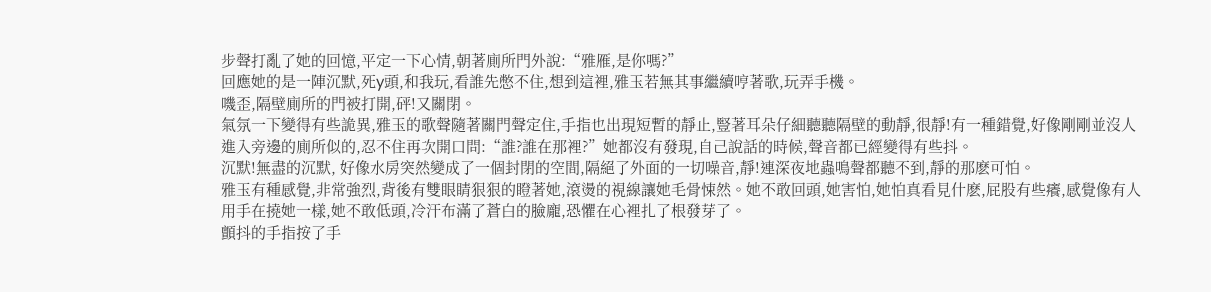步聲打亂了她的回憶,平定一下心情,朝著廁所門外說:“雅雁,是你嗎?”
回應她的是一陣沉默,死y頭,和我玩,看誰先憋不住,想到這裡,雅玉若無其事繼續哼著歌,玩弄手機。
嘰歪,隔壁廁所的門被打開,砰!又關閉。
氣氛一下變得有些詭異,雅玉的歌聲隨著關門聲定住,手指也出現短暫的靜止,豎著耳朵仔細聽聽隔壁的動靜,很靜!有一種錯覺,好像剛剛並沒人進入旁邊的廁所似的,忍不住再次開口問:“誰?誰在那裡?”她都沒有發現,自己說話的時候,聲音都已經變得有些抖。
沉默!無盡的沉默, 好像水房突然變成了一個封閉的空間,隔絕了外面的一切噪音,靜!連深夜地蟲鳴聲都聽不到,靜的那麽可怕。
雅玉有種感覺,非常強烈,背後有雙眼睛狠狠的瞪著她,滾燙的視線讓她毛骨悚然。她不敢回頭,她害怕,她怕真看見什麽,屁股有些癢,感覺像有人用手在撓她一樣,她不敢低頭,冷汗布滿了蒼白的臉龐,恐懼在心裡扎了根發芽了。
顫抖的手指按了手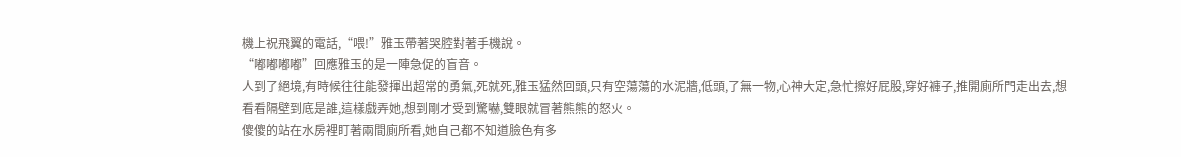機上祝飛翼的電話,“喂!”雅玉帶著哭腔對著手機說。
“嘟嘟嘟嘟”回應雅玉的是一陣急促的盲音。
人到了絕境,有時候往往能發揮出超常的勇氣,死就死,雅玉猛然回頭,只有空蕩蕩的水泥牆,低頭,了無一物,心神大定,急忙擦好屁股,穿好褲子,推開廁所門走出去,想看看隔壁到底是誰,這樣戲弄她,想到剛才受到驚嚇,雙眼就冒著熊熊的怒火。
傻傻的站在水房裡盯著兩間廁所看,她自己都不知道臉色有多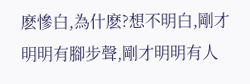麽慘白,為什麽?想不明白,剛才明明有腳步聲,剛才明明有人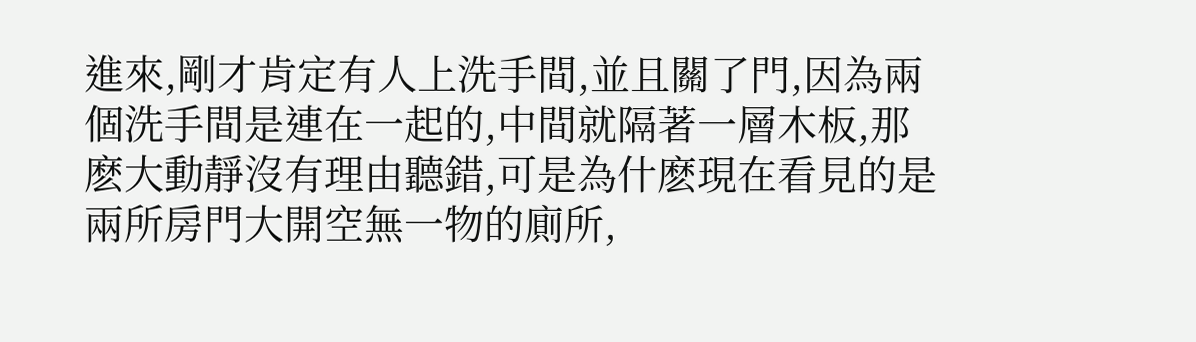進來,剛才肯定有人上洗手間,並且關了門,因為兩個洗手間是連在一起的,中間就隔著一層木板,那麽大動靜沒有理由聽錯,可是為什麽現在看見的是兩所房門大開空無一物的廁所,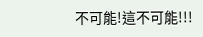不可能!這不可能!!!